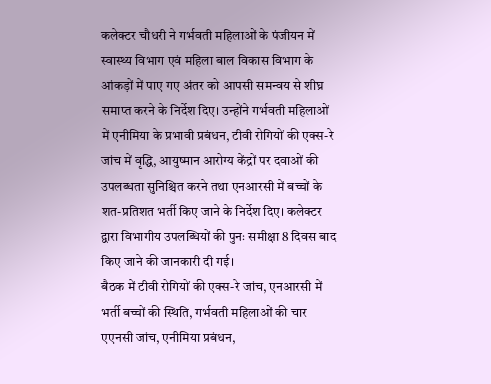कलेक्टर चौधरी ने गर्भवती महिलाओं के पंजीयन में स्वास्थ्य विभाग एवं महिला बाल विकास विभाग के आंकड़ों में पाए गए अंतर को आपसी समन्वय से शीघ्र समाप्त करने के निर्देश दिए। उन्होंने गर्भवती महिलाओं में एनीमिया के प्रभावी प्रबंधन, टीवी रोगियों की एक्स-रे जांच में वृद्धि, आयुष्मान आरोग्य केंद्रों पर दवाओं की उपलब्धता सुनिश्चित करने तथा एनआरसी में बच्चों के शत-प्रतिशत भर्ती किए जाने के निर्देश दिए। कलेक्टर द्वारा विभागीय उपलब्धियों की पुनः समीक्षा 8 दिवस बाद किए जाने की जानकारी दी गई।
बैठक में टीवी रोगियों की एक्स-रे जांच, एनआरसी में भर्ती बच्चों की स्थिति, गर्भवती महिलाओं की चार एएनसी जांच, एनीमिया प्रबंधन,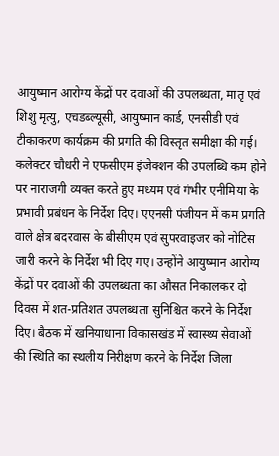आयुष्मान आरोग्य केंद्रों पर दवाओं की उपलब्धता, मातृ एवं शिशु मृत्यु, एचडब्ल्यूसी, आयुष्मान कार्ड, एनसीडी एवं टीकाकरण कार्यक्रम की प्रगति की विस्तृत समीक्षा की गई।
कलेक्टर चौधरी ने एफसीएम इंजेक्शन की उपलब्धि कम होने पर नाराजगी व्यक्त करते हुए मध्यम एवं गंभीर एनीमिया के प्रभावी प्रबंधन के निर्देश दिए। एएनसी पंजीयन में कम प्रगति वाले क्षेत्र बदरवास के बीसीएम एवं सुपरवाइजर को नोटिस जारी करने के निर्देश भी दिए गए। उन्होंने आयुष्मान आरोग्य केंद्रों पर दवाओं की उपलब्धता का औसत निकालकर दो दिवस में शत-प्रतिशत उपलब्धता सुनिश्चित करने के निर्देश दिए। बैठक में खनियाधाना विकासखंड में स्वास्थ्य सेवाओं की स्थिति का स्थलीय निरीक्षण करने के निर्देश जिला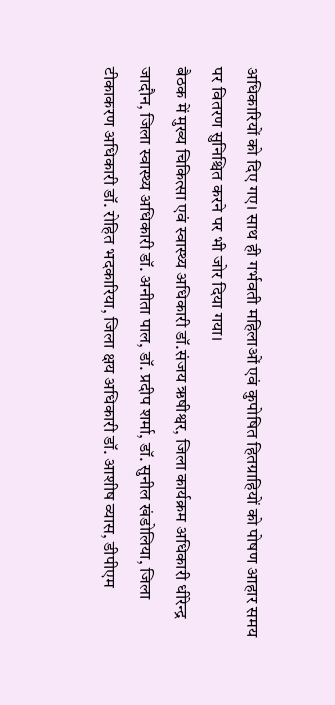अधिकारियों को दिए गए। साथ ही गर्भवती महिलाओं एवं कुपोषित हितग्राहियों को पोषण आहार समय पर वितरण सुनिश्चित करने पर भी जोर दिया गया।
बैठक में मुख्य चिकित्सा एवं स्वास्थ्य अधिकारी डॉ.संजय ऋषीश्वर, जिला कार्यक्रम अधिकारी धीरेन्द्र जादौन, जिला स्वास्थ्य अधिकारी डॉ. अनीता पाल, डॉ. प्रदीप शर्मा, डॉ. सुनील खंडोलिया, जिला टीकाकरण अधिकारी डॉ. रोहित भदकारिया, जिला क्षय अधिकारी डॉ. आशीष व्यास, डीपीएम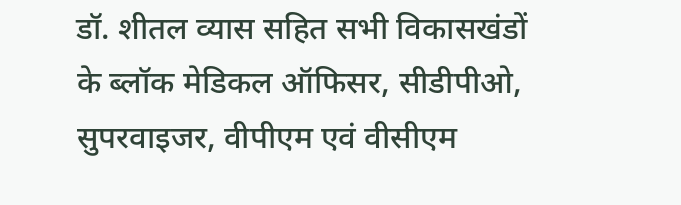डॉ. शीतल व्यास सहित सभी विकासखंडों के ब्लॉक मेडिकल ऑफिसर, सीडीपीओ, सुपरवाइजर, वीपीएम एवं वीसीएम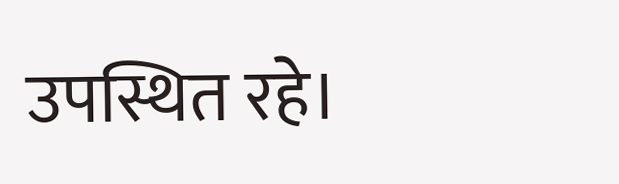उपस्थित रहे।